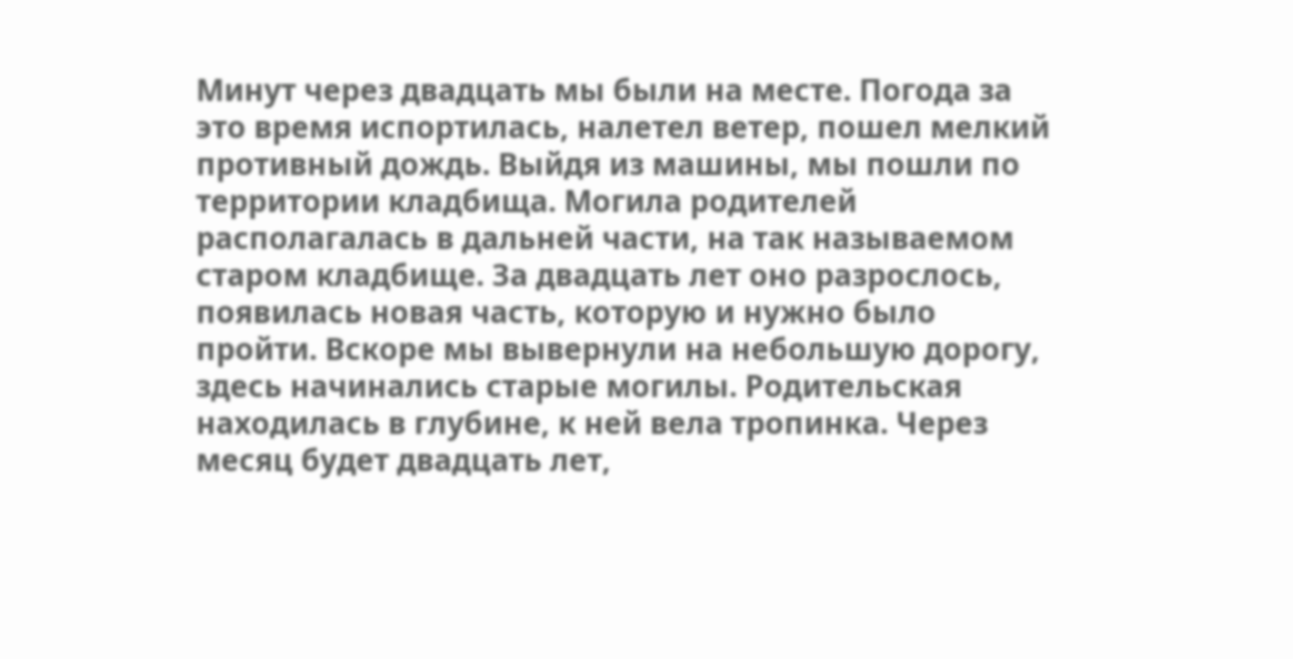Минут через двадцать мы были на месте. Погода за это время испортилась, налетел ветер, пошел мелкий противный дождь. Выйдя из машины, мы пошли по территории кладбища. Могила родителей располагалась в дальней части, на так называемом старом кладбище. За двадцать лет оно разрослось, появилась новая часть, которую и нужно было пройти. Вскоре мы вывернули на небольшую дорогу, здесь начинались старые могилы. Родительская находилась в глубине, к ней вела тропинка. Через месяц будет двадцать лет,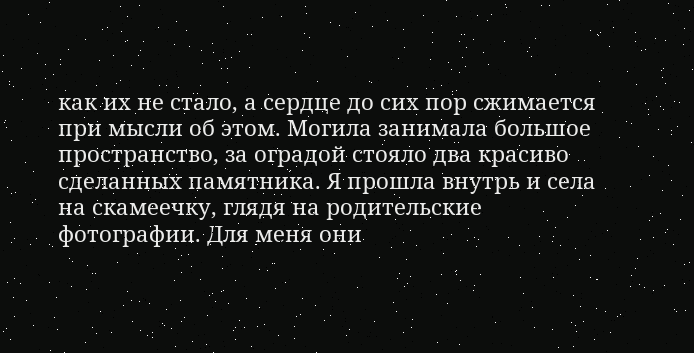как их не стало, а сердце до сих пор сжимается при мысли об этом. Могила занимала большое пространство, за оградой стояло два красиво сделанных памятника. Я прошла внутрь и села на скамеечку, глядя на родительские фотографии. Для меня они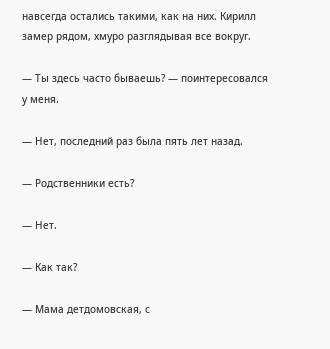навсегда остались такими, как на них. Кирилл замер рядом, хмуро разглядывая все вокруг.

— Ты здесь часто бываешь? — поинтересовался у меня.

— Нет, последний раз была пять лет назад.

— Родственники есть?

— Нет.

— Как так?

— Мама детдомовская, с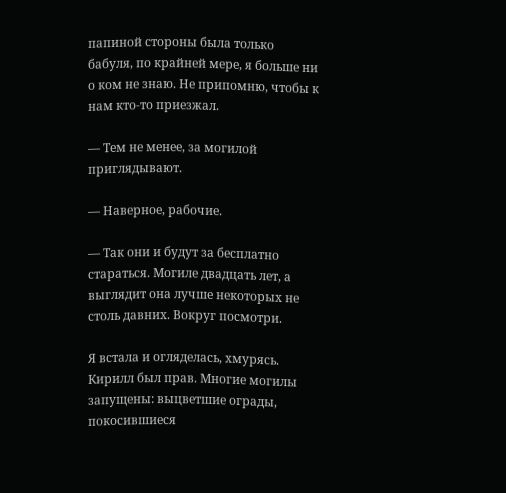папиной стороны была только бабуля, по крайней мере, я больше ни о ком не знаю. Не припомню, чтобы к нам кто-то приезжал.

— Тем не менее, за могилой приглядывают.

— Наверное, рабочие.

— Так они и будут за бесплатно стараться. Могиле двадцать лет, а выглядит она лучше некоторых не столь давних. Вокруг посмотри.

Я встала и огляделась, хмурясь. Кирилл был прав. Многие могилы запущены: выцветшие ограды, покосившиеся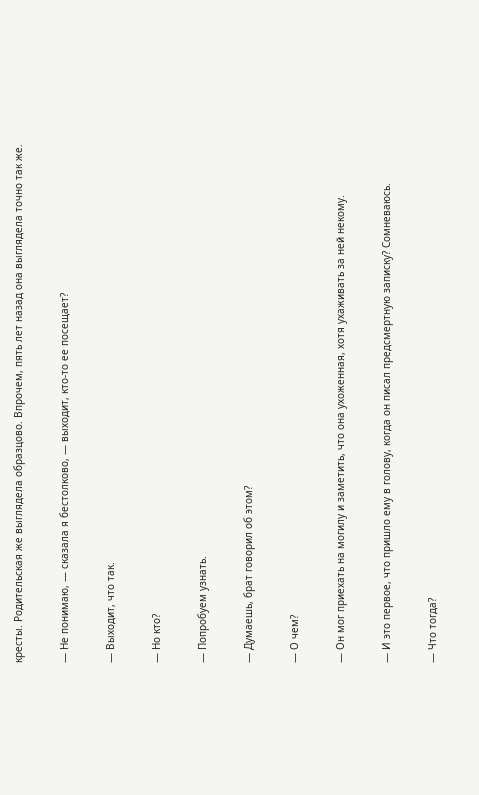кресты. Родительская же выглядела образцово. Впрочем, пять лет назад она выглядела точно так же.

— Не понимаю, — сказала я бестолково, — выходит, кто-то ее посещает?

— Выходит, что так.

— Но кто?

— Попробуем узнать.

— Думаешь, брат говорил об этом?

— О чем?

— Он мог приехать на могилу и заметить, что она ухоженная, хотя ухаживать за ней некому.

— И это первое, что пришло ему в голову, когда он писал предсмертную записку? Сомневаюсь.

— Что тогда?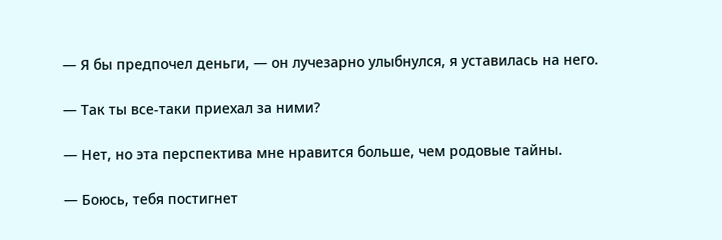— Я бы предпочел деньги, — он лучезарно улыбнулся, я уставилась на него.

— Так ты все-таки приехал за ними?

— Нет, но эта перспектива мне нравится больше, чем родовые тайны.

— Боюсь, тебя постигнет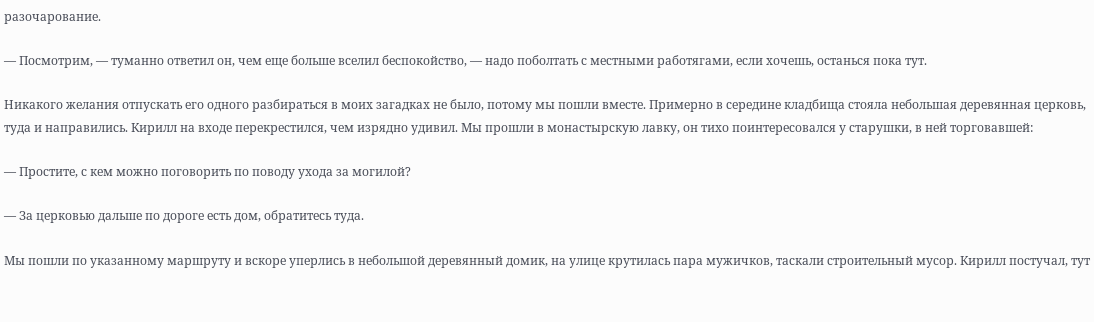разочарование.

— Посмотрим, — туманно ответил он, чем еще больше вселил беспокойство, — надо поболтать с местными работягами, если хочешь, останься пока тут.

Никакого желания отпускать его одного разбираться в моих загадках не было, потому мы пошли вместе. Примерно в середине кладбища стояла небольшая деревянная церковь, туда и направились. Кирилл на входе перекрестился, чем изрядно удивил. Мы прошли в монастырскую лавку, он тихо поинтересовался у старушки, в ней торговавшей:

— Простите, с кем можно поговорить по поводу ухода за могилой?

— За церковью дальше по дороге есть дом, обратитесь туда.

Мы пошли по указанному маршруту и вскоре уперлись в небольшой деревянный домик, на улице крутилась пара мужичков, таскали строительный мусор. Кирилл постучал, тут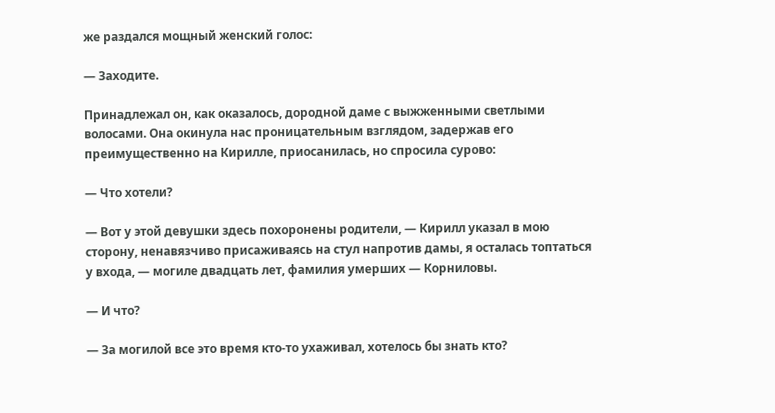же раздался мощный женский голос:

— Заходите.

Принадлежал он, как оказалось, дородной даме с выжженными светлыми волосами. Она окинула нас проницательным взглядом, задержав его преимущественно на Кирилле, приосанилась, но спросила сурово:

— Что хотели?

— Вот у этой девушки здесь похоронены родители, — Кирилл указал в мою сторону, ненавязчиво присаживаясь на стул напротив дамы, я осталась топтаться у входа, — могиле двадцать лет, фамилия умерших — Корниловы.

— И что?

— За могилой все это время кто-то ухаживал, хотелось бы знать кто?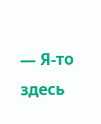— Я-то здесь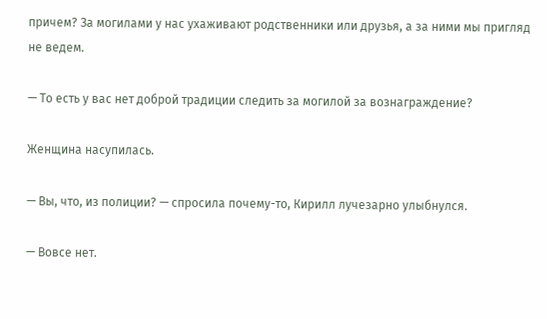причем? За могилами у нас ухаживают родственники или друзья, а за ними мы пригляд не ведем.

— То есть у вас нет доброй традиции следить за могилой за вознаграждение?

Женщина насупилась.

— Вы, что, из полиции? — спросила почему-то, Кирилл лучезарно улыбнулся.

— Вовсе нет.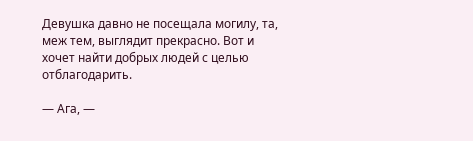Девушка давно не посещала могилу, та, меж тем, выглядит прекрасно. Вот и хочет найти добрых людей с целью отблагодарить.

— Ага, —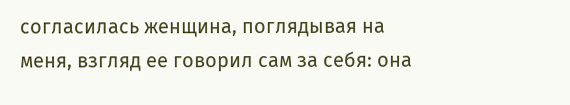согласилась женщина, поглядывая на меня, взгляд ее говорил сам за себя: она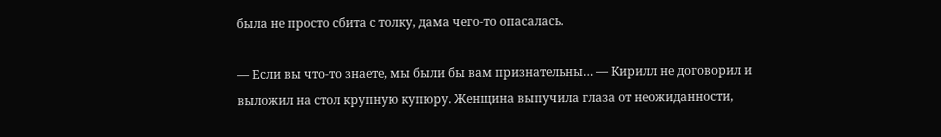была не просто сбита с толку, дама чего-то опасалась.

— Если вы что-то знаете, мы были бы вам признательны… — Кирилл не договорил и выложил на стол крупную купюру. Женщина выпучила глаза от неожиданности,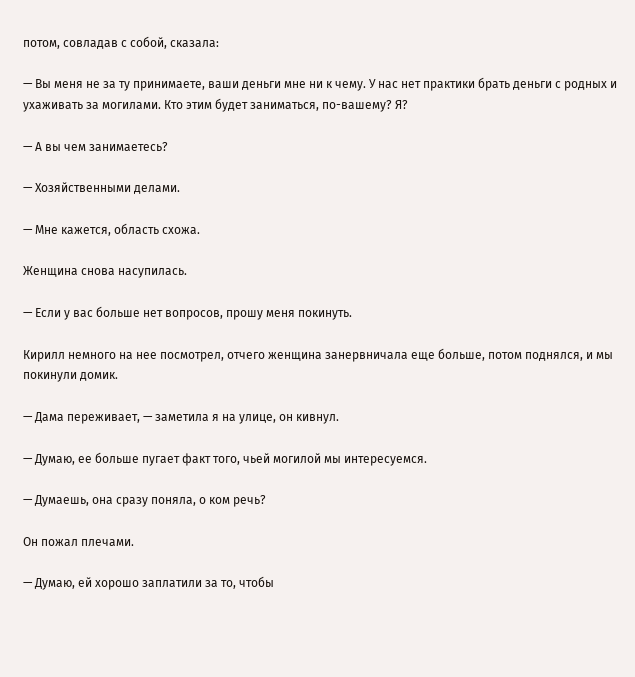потом, совладав с собой, сказала:

— Вы меня не за ту принимаете, ваши деньги мне ни к чему. У нас нет практики брать деньги с родных и ухаживать за могилами. Кто этим будет заниматься, по-вашему? Я?

— А вы чем занимаетесь?

— Хозяйственными делами.

— Мне кажется, область схожа.

Женщина снова насупилась.

— Если у вас больше нет вопросов, прошу меня покинуть.

Кирилл немного на нее посмотрел, отчего женщина занервничала еще больше, потом поднялся, и мы покинули домик.

— Дама переживает, — заметила я на улице, он кивнул.

— Думаю, ее больше пугает факт того, чьей могилой мы интересуемся.

— Думаешь, она сразу поняла, о ком речь?

Он пожал плечами.

— Думаю, ей хорошо заплатили за то, чтобы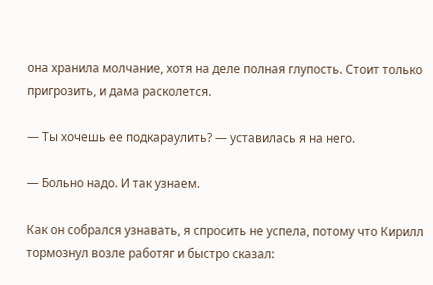она хранила молчание, хотя на деле полная глупость. Стоит только пригрозить, и дама расколется.

— Ты хочешь ее подкараулить? — уставилась я на него.

— Больно надо. И так узнаем.

Как он собрался узнавать, я спросить не успела, потому что Кирилл тормознул возле работяг и быстро сказал: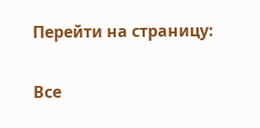Перейти на страницу:

Все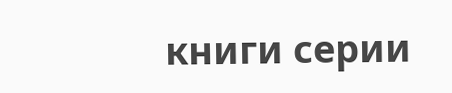книги серии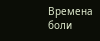Времена боли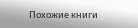Похожие книги